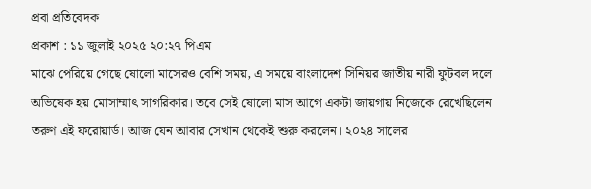প্রবা প্রতিবেদক
প্রকাশ : ১১ জুলাই ২০২৫ ২০:২৭ পিএম
মাঝে পেরিয়ে গেছে ষোলো মাসেরও বেশি সময়, এ সময়ে বাংলাদেশ সিনিয়র জাতীয় নারী ফুটবল দলে অভিষেক হয় মোসাম্মাৎ সাগরিকার। তবে সেই ষোলো মাস আগে একটা জায়গায় নিজেকে রেখেছিলেন তরুণ এই ফরোয়ার্ড। আজ যেন আবার সেখান থেকেই শুরু করলেন। ২০২৪ সালের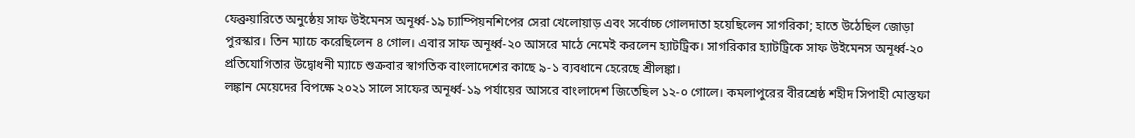ফেব্রুয়ারিতে অনুষ্ঠেয় সাফ উইমেনস অনূর্ধ্ব-১৯ চ্যাম্পিয়নশিপের সেরা খেলোয়াড় এবং সর্বোচ্চ গোলদাতা হয়েছিলেন সাগরিকা; হাতে উঠেছিল জোড়া পুরস্কার। তিন ম্যাচে করেছিলেন ৪ গোল। এবার সাফ অনূর্ধ্ব-২০ আসরে মাঠে নেমেই করলেন হ্যাটট্রিক। সাগরিকার হ্যাটট্রিকে সাফ উইমেনস অনূর্ধ্ব-২০ প্রতিযোগিতার উদ্বোধনী ম্যাচে শুক্রবার স্বাগতিক বাংলাদেশের কাছে ৯-১ ব্যবধানে হেরেছে শ্রীলঙ্কা।
লঙ্কান মেয়েদের বিপক্ষে ২০২১ সালে সাফের অনূর্ধ্ব-১৯ পর্যায়ের আসরে বাংলাদেশ জিতেছিল ১২-০ গোলে। কমলাপুরের বীরশ্রেষ্ঠ শহীদ সিপাহী মোস্তফা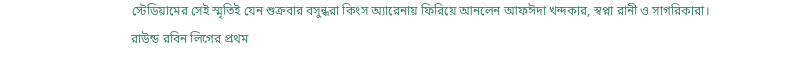স্টেডিয়ামের সেই স্মৃতিই যেন শুক্রবার বসুন্ধরা কিংস অ্যারেনায় ফিরিয়ে আনলেন আফঈদা খন্দকার, স্বপ্না রানী ও সাগরিকারা। রাউন্ড রবিন লিগের প্রথম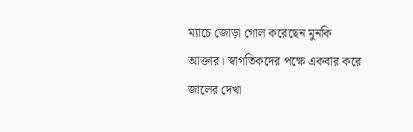ম্যাচে জোড়া গোল করেছেন মুনকি আক্তার। স্বাগতিকদের পক্ষে একবার করে জালের দেখা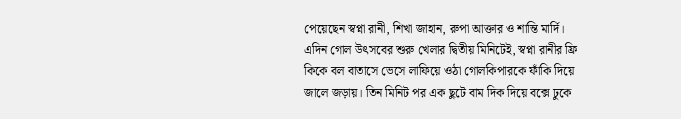পেয়েছেন স্বপ্না রানী, শিখা জাহান, রুপা আক্তার ও শান্তি মার্দি।
এদিন গোল উৎসবের শুরু খেলার দ্বিতীয় মিনিটেই, স্বপ্না রানীর ফ্রি কিকে বল বাতাসে ভেসে লাফিয়ে ওঠা গোলকিপারকে ফাঁকি দিয়ে জালে জড়ায়। তিন মিনিট পর এক ছুটে বাম দিক দিয়ে বক্সে ঢুকে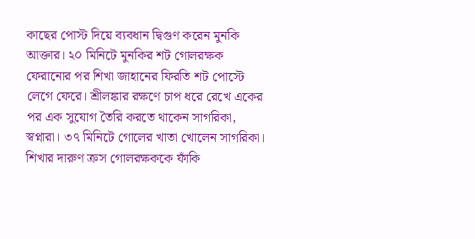কাছের পোস্ট দিয়ে ব্যবধান দ্বিগুণ করেন মুনকি আক্তার। ২০ মিনিটে মুনকির শট গোলরক্ষক ফেরানোর পর শিখা জাহানের ফিরতি শট পোস্টে লেগে ফেরে। শ্রীলঙ্কার রক্ষণে চাপ ধরে রেখে একের পর এক সুযোগ তৈরি করতে থাকেন সাগরিকা, স্বপ্নারা। ৩৭ মিনিটে গোলের খাতা খোলেন সাগরিকা। শিখার দারুণ ক্রস গোলরক্ষককে ফাঁকি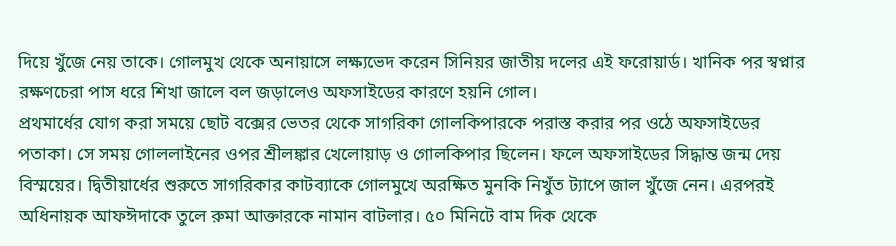দিয়ে খুঁজে নেয় তাকে। গোলমুখ থেকে অনায়াসে লক্ষ্যভেদ করেন সিনিয়র জাতীয় দলের এই ফরোয়ার্ড। খানিক পর স্বপ্নার রক্ষণচেরা পাস ধরে শিখা জালে বল জড়ালেও অফসাইডের কারণে হয়নি গোল।
প্রথমার্ধের যোগ করা সময়ে ছোট বক্সের ভেতর থেকে সাগরিকা গোলকিপারকে পরাস্ত করার পর ওঠে অফসাইডের পতাকা। সে সময় গোললাইনের ওপর শ্রীলঙ্কার খেলোয়াড় ও গোলকিপার ছিলেন। ফলে অফসাইডের সিদ্ধান্ত জন্ম দেয় বিস্ময়ের। দ্বিতীয়ার্ধের শুরুতে সাগরিকার কাটব্যাকে গোলমুখে অরক্ষিত মুনকি নিখুঁত ট্যাপে জাল খুঁজে নেন। এরপরই অধিনায়ক আফঈদাকে তুলে রুমা আক্তারকে নামান বাটলার। ৫০ মিনিটে বাম দিক থেকে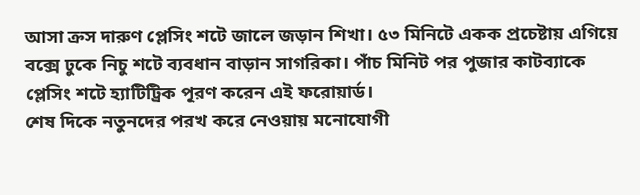আসা ক্রস দারুণ প্লেসিং শটে জালে জড়ান শিখা। ৫৩ মিনিটে একক প্রচেষ্টায় এগিয়ে বক্সে ঢুকে নিচু শটে ব্যবধান বাড়ান সাগরিকা। পাঁচ মিনিট পর পুজার কাটব্যাকে প্লেসিং শটে হ্যাটিট্রিক পূরণ করেন এই ফরোয়ার্ড।
শেষ দিকে নতুনদের পরখ করে নেওয়ায় মনোযোগী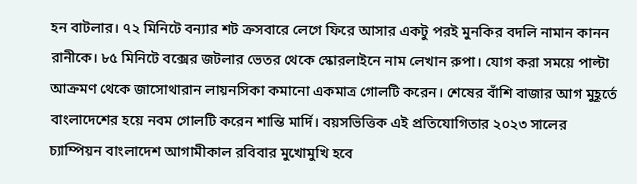হন বাটলার। ৭২ মিনিটে বন্যার শট ক্রসবারে লেগে ফিরে আসার একটু পরই মুনকির বদলি নামান কানন রানীকে। ৮৫ মিনিটে বক্সের জটলার ভেতর থেকে স্কোরলাইনে নাম লেখান রুপা। যোগ করা সময়ে পাল্টা আক্রমণ থেকে জাসোথারান লায়নসিকা কমানো একমাত্র গোলটি করেন। শেষের বাঁশি বাজার আগ মুহূর্তে বাংলাদেশের হয়ে নবম গোলটি করেন শান্তি মার্দি। বয়সভিত্তিক এই প্রতিযোগিতার ২০২৩ সালের চ্যাম্পিয়ন বাংলাদেশ আগামীকাল রবিবার মুখোমুখি হবে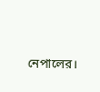নেপালের।